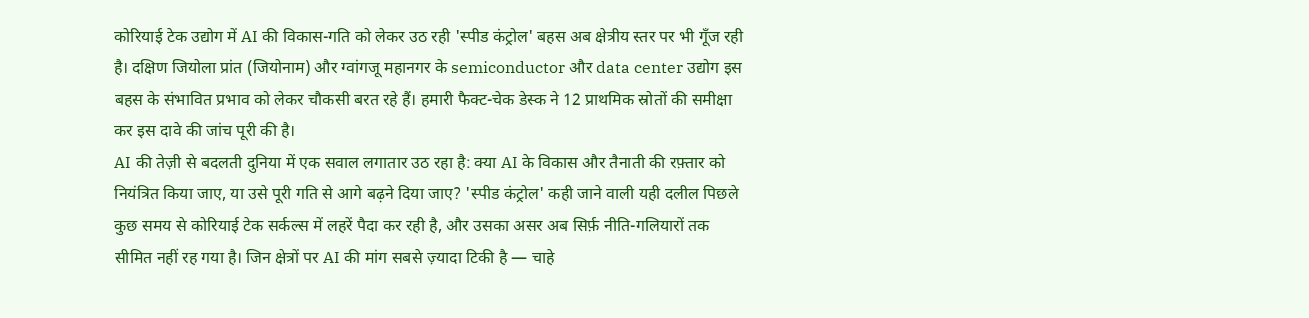कोरियाई टेक उद्योग में AI की विकास-गति को लेकर उठ रही 'स्पीड कंट्रोल' बहस अब क्षेत्रीय स्तर पर भी गूँज रही है। दक्षिण जियोला प्रांत (जियोनाम) और ग्वांगजू महानगर के semiconductor और data center उद्योग इस बहस के संभावित प्रभाव को लेकर चौकसी बरत रहे हैं। हमारी फैक्ट-चेक डेस्क ने 12 प्राथमिक स्रोतों की समीक्षा कर इस दावे की जांच पूरी की है।
AI की तेज़ी से बदलती दुनिया में एक सवाल लगातार उठ रहा है: क्या AI के विकास और तैनाती की रफ़्तार को नियंत्रित किया जाए, या उसे पूरी गति से आगे बढ़ने दिया जाए? 'स्पीड कंट्रोल' कही जाने वाली यही दलील पिछले कुछ समय से कोरियाई टेक सर्कल्स में लहरें पैदा कर रही है, और उसका असर अब सिर्फ़ नीति-गलियारों तक सीमित नहीं रह गया है। जिन क्षेत्रों पर AI की मांग सबसे ज़्यादा टिकी है — चाहे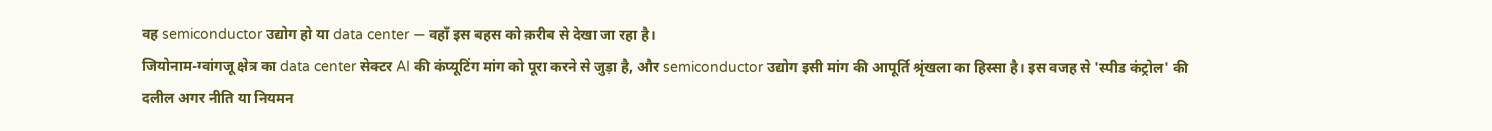वह semiconductor उद्योग हो या data center — वहाँ इस बहस को क़रीब से देखा जा रहा है।
जियोनाम-ग्वांगजू क्षेत्र का data center सेक्टर AI की कंप्यूटिंग मांग को पूरा करने से जुड़ा है, और semiconductor उद्योग इसी मांग की आपूर्ति श्रृंखला का हिस्सा है। इस वजह से 'स्पीड कंट्रोल' की दलील अगर नीति या नियमन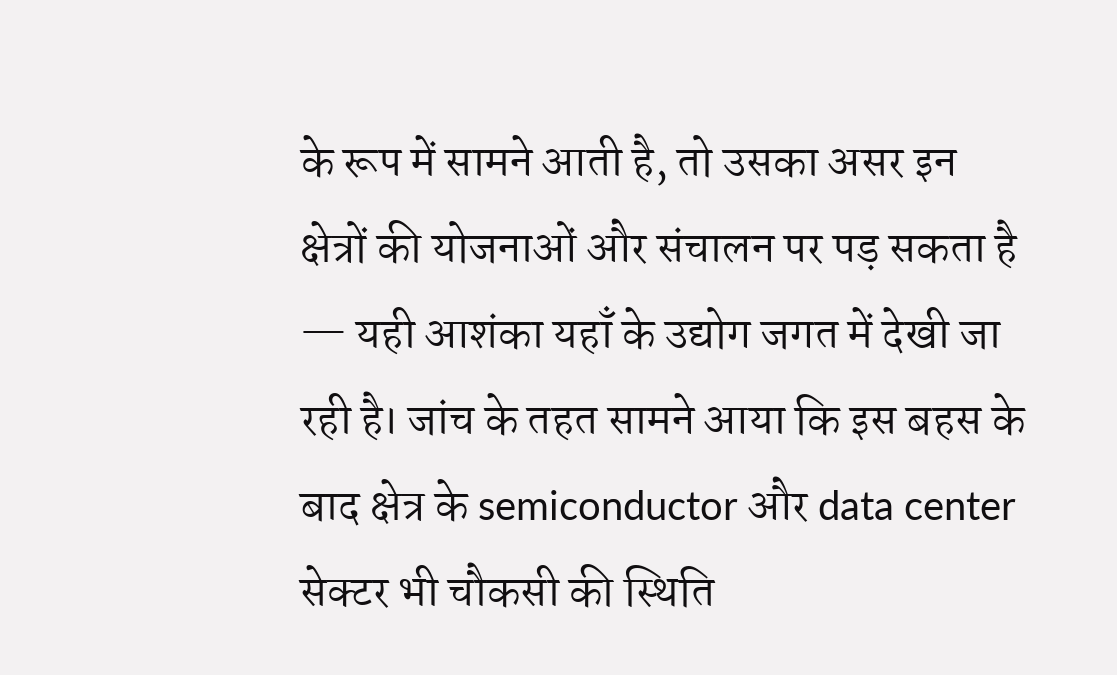के रूप में सामने आती है, तो उसका असर इन क्षेत्रों की योजनाओं और संचालन पर पड़ सकता है — यही आशंका यहाँ के उद्योग जगत में देखी जा रही है। जांच के तहत सामने आया कि इस बहस के बाद क्षेत्र के semiconductor और data center सेक्टर भी चौकसी की स्थिति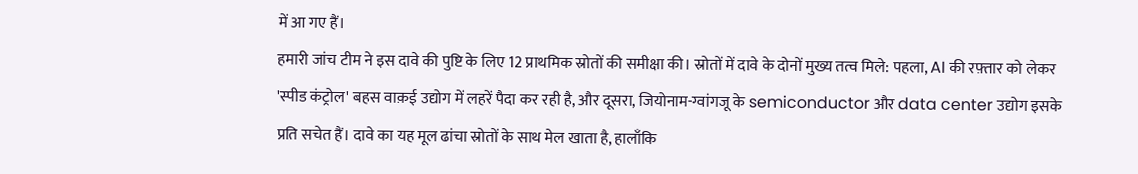में आ गए हैं।
हमारी जांच टीम ने इस दावे की पुष्टि के लिए 12 प्राथमिक स्रोतों की समीक्षा की। स्रोतों में दावे के दोनों मुख्य तत्व मिले: पहला, AI की रफ़्तार को लेकर 'स्पीड कंट्रोल' बहस वाक़ई उद्योग में लहरें पैदा कर रही है, और दूसरा, जियोनाम-ग्वांगजू के semiconductor और data center उद्योग इसके प्रति सचेत हैं। दावे का यह मूल ढांचा स्रोतों के साथ मेल खाता है, हालाँकि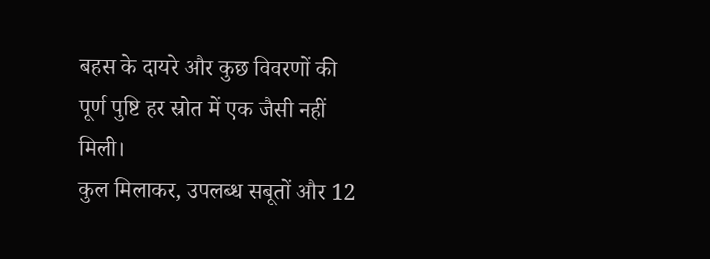बहस के दायरे और कुछ विवरणों की पूर्ण पुष्टि हर स्रोत में एक जैसी नहीं मिली।
कुल मिलाकर, उपलब्ध सबूतों और 12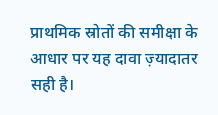प्राथमिक स्रोतों की समीक्षा के आधार पर यह दावा ज़्यादातर सही है।